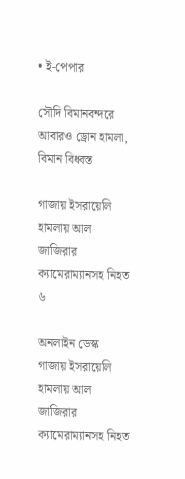• ই-পেপার

সৌদি বিমানবন্দরে আবারও ড্রোন হামলা, বিমান বিধ্বস্ত

গাজায় ইসরায়েলি হামলায় আল জাজিরার ক্যামেরাম্যানসহ নিহত ৬

অনলাইন ডেস্ক
গাজায় ইসরায়েলি হামলায় আল জাজিরার ক্যামেরাম্যানসহ নিহত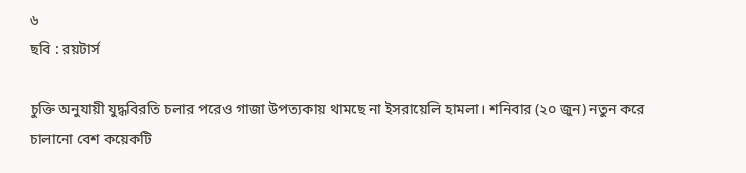৬
ছবি : রয়টার্স

চুক্তি অনুযায়ী যুদ্ধবিরতি চলার পরেও গাজা উপত্যকায় থামছে না ইসরায়েলি হামলা। শনিবার (২০ জুন) নতুন করে চালানো বেশ কয়েকটি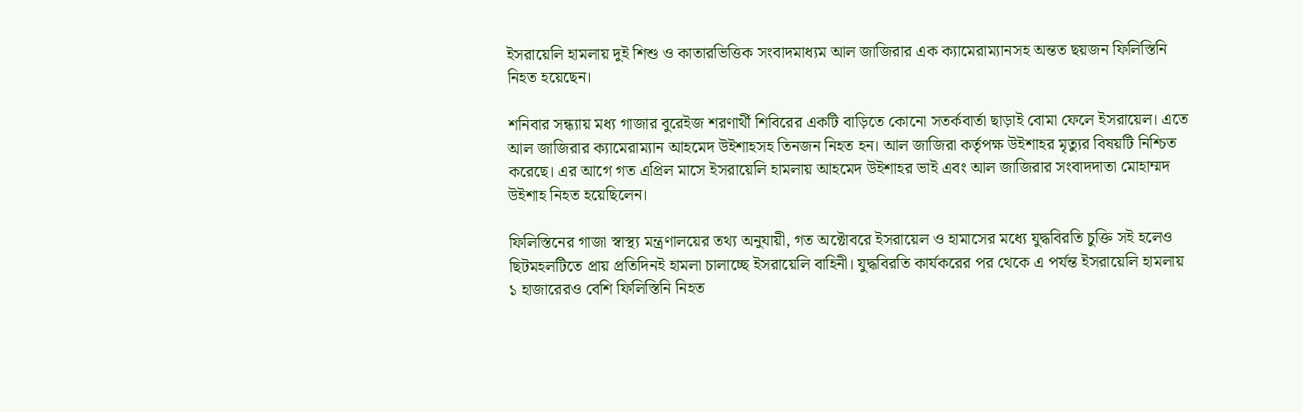ইসরায়েলি হামলায় দুই শিশু ও কাতারভিত্তিক সংবাদমাধ্যম আল জাজিরার এক ক্যামেরাম্যানসহ অন্তত ছয়জন ফিলিস্তিনি নিহত হয়েছেন।

শনিবার সন্ধ্যায় মধ্য গাজার বুরেইজ শরণার্থী শিবিরের একটি বাড়িতে কোনো সতর্কবার্তা ছাড়াই বোমা ফেলে ইসরায়েল। এতে আল জাজিরার ক্যামেরাম্যান আহমেদ উইশাহসহ তিনজন নিহত হন। আল জাজিরা কর্তৃপক্ষ উইশাহর মৃত্যুর বিষয়টি নিশ্চিত করেছে। এর আগে গত এপ্রিল মাসে ইসরায়েলি হামলায় আহমেদ উইশাহর ভাই এবং আল জাজিরার সংবাদদাতা মোহাম্মদ উইশাহ নিহত হয়েছিলেন।

ফিলিস্তিনের গাজা স্বাস্থ্য মন্ত্রণালয়ের তথ্য অনুযায়ী, গত অক্টোবরে ইসরায়েল ও হামাসের মধ্যে যুদ্ধবিরতি চুক্তি সই হলেও ছিটমহলটিতে প্রায় প্রতিদিনই হামলা চালাচ্ছে ইসরায়েলি বাহিনী। যুদ্ধবিরতি কার্যকরের পর থেকে এ পর্যন্ত ইসরায়েলি হামলায় ১ হাজারেরও বেশি ফিলিস্তিনি নিহত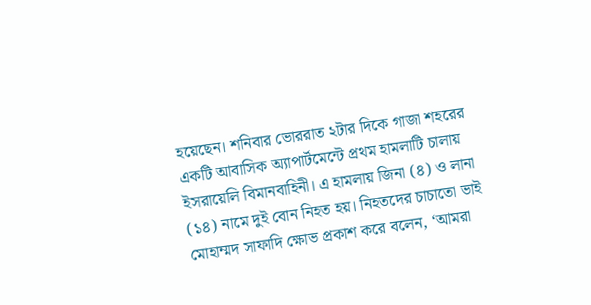হয়েছেন। শনিবার ভোররাত ২টার দিকে গাজা শহরের একটি আবাসিক অ্যাপার্টমেন্টে প্রথম হামলাটি চালায় ইসরায়েলি বিমানবাহিনী। এ হামলায় জিনা (৪) ও লানা (১৪) নামে দুই বোন নিহত হয়। নিহতদের চাচাতো ভাই মোহাম্মদ সাফাদি ক্ষোভ প্রকাশ করে বলেন, ‘আমরা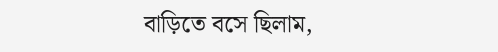বাড়িতে বসে ছিলাম,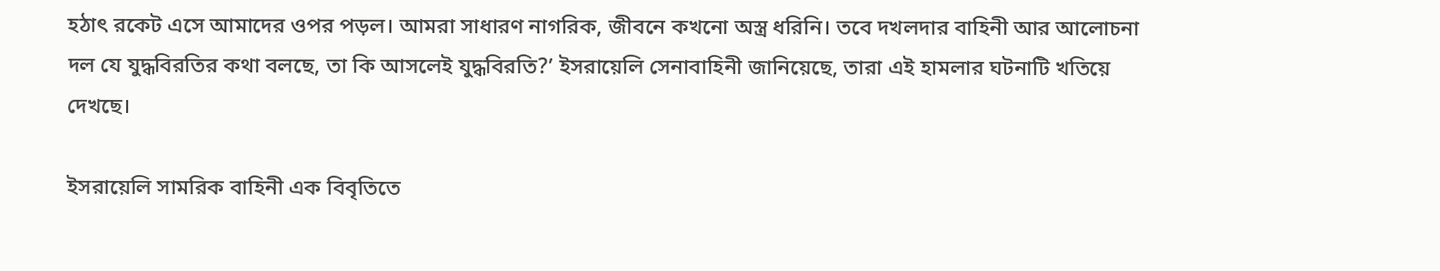হঠাৎ রকেট এসে আমাদের ওপর পড়ল। আমরা সাধারণ নাগরিক, জীবনে কখনো অস্ত্র ধরিনি। তবে দখলদার বাহিনী আর আলোচনা দল যে যুদ্ধবিরতির কথা বলছে, তা কি আসলেই যুদ্ধবিরতি?’ ইসরায়েলি সেনাবাহিনী জানিয়েছে, তারা এই হামলার ঘটনাটি খতিয়ে দেখছে।

ইসরায়েলি সামরিক বাহিনী এক বিবৃতিতে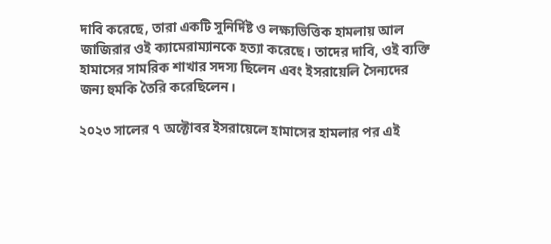দাবি করেছে, তারা একটি সুনির্দিষ্ট ও লক্ষ্যভিত্তিক হামলায় আল জাজিরার ওই ক্যামেরাম্যানকে হত্যা করেছে। তাদের দাবি, ওই ব্যক্তি হামাসের সামরিক শাখার সদস্য ছিলেন এবং ইসরায়েলি সৈন্যদের জন্য হুমকি তৈরি করেছিলেন।

২০২৩ সালের ৭ অক্টোবর ইসরায়েলে হামাসের হামলার পর এই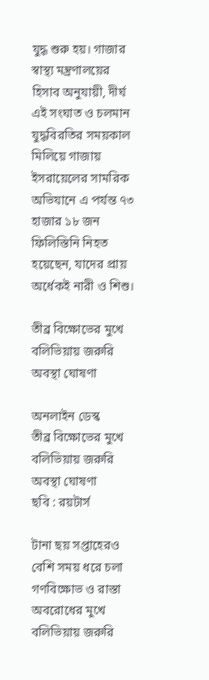যুদ্ধ শুরু হয়। গাজার স্বাস্থ্য মন্ত্রণালয়ের হিসাব অনুযায়ী, দীর্ঘ এই সংঘাত ও চলমান যুদ্ধবিরতির সময়কাল মিলিয়ে গাজায় ইসরায়েলের সামরিক অভিযানে এ পর্যন্ত ৭৩ হাজার ১৮ জন ফিলিস্তিনি নিহত হয়েছেন, যাদের প্রায় অর্ধেকই নারী ও শিশু।

তীব্র বিক্ষোভের মুখে বলিভিয়ায় জরুরি অবস্থা ঘোষণা

অনলাইন ডেস্ক
তীব্র বিক্ষোভের মুখে বলিভিয়ায় জরুরি অবস্থা ঘোষণা
ছবি : রয়টার্স

টানা ছয় সপ্তাহেরও বেশি সময় ধরে চলা গণবিক্ষোভ ও রাস্তা অবরোধের মুখে বলিভিয়ায় জরুরি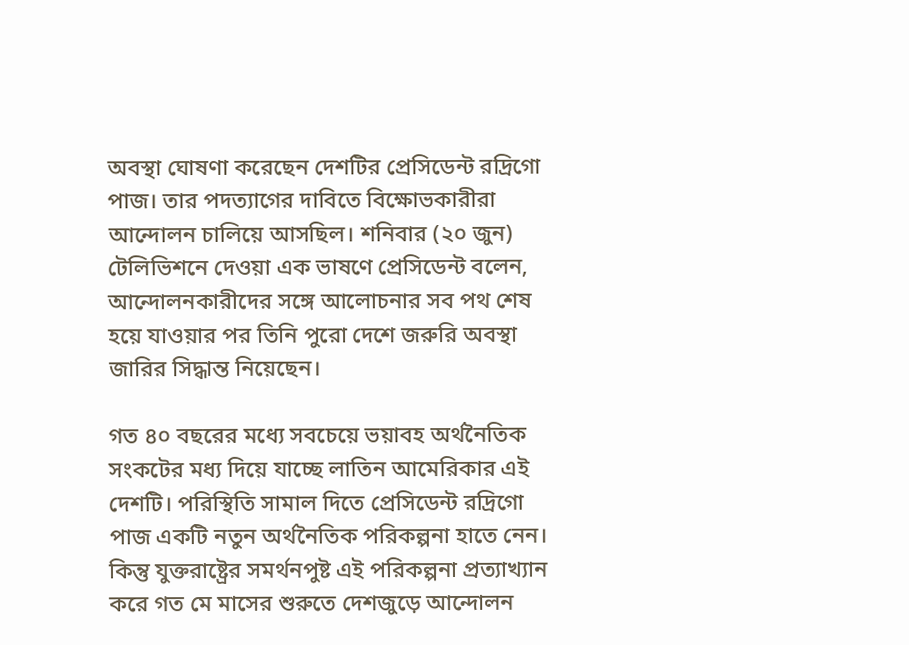অবস্থা ঘোষণা করেছেন দেশটির প্রেসিডেন্ট রদ্রিগো পাজ। তার পদত্যাগের দাবিতে বিক্ষোভকারীরা আন্দোলন চালিয়ে আসছিল। শনিবার (২০ জুন) টেলিভিশনে দেওয়া এক ভাষণে প্রেসিডেন্ট বলেন, আন্দোলনকারীদের সঙ্গে আলোচনার সব পথ শেষ হয়ে যাওয়ার পর তিনি পুরো দেশে জরুরি অবস্থা জারির সিদ্ধান্ত নিয়েছেন।

গত ৪০ বছরের মধ্যে সবচেয়ে ভয়াবহ অর্থনৈতিক সংকটের মধ্য দিয়ে যাচ্ছে লাতিন আমেরিকার এই দেশটি। পরিস্থিতি সামাল দিতে প্রেসিডেন্ট রদ্রিগো পাজ একটি নতুন অর্থনৈতিক পরিকল্পনা হাতে নেন। কিন্তু যুক্তরাষ্ট্রের সমর্থনপুষ্ট এই পরিকল্পনা প্রত্যাখ্যান করে গত মে মাসের শুরুতে দেশজুড়ে আন্দোলন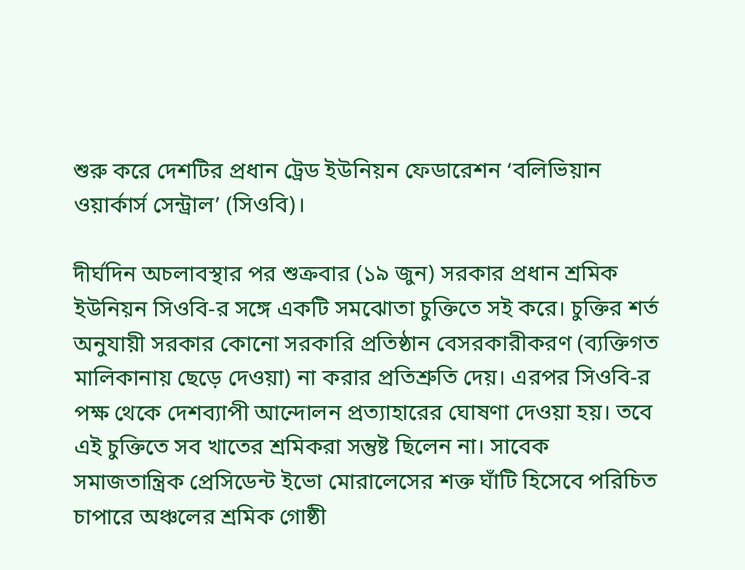শুরু করে দেশটির প্রধান ট্রেড ইউনিয়ন ফেডারেশন ‘বলিভিয়ান ওয়ার্কার্স সেন্ট্রাল’ (সিওবি)।

দীর্ঘদিন অচলাবস্থার পর শুক্রবার (১৯ জুন) সরকার প্রধান শ্রমিক ইউনিয়ন সিওবি-র সঙ্গে একটি সমঝোতা চুক্তিতে সই করে। চুক্তির শর্ত অনুযায়ী সরকার কোনো সরকারি প্রতিষ্ঠান বেসরকারীকরণ (ব্যক্তিগত মালিকানায় ছেড়ে দেওয়া) না করার প্রতিশ্রুতি দেয়। এরপর সিওবি-র পক্ষ থেকে দেশব্যাপী আন্দোলন প্রত্যাহারের ঘোষণা দেওয়া হয়। তবে এই চুক্তিতে সব খাতের শ্রমিকরা সন্তুষ্ট ছিলেন না। সাবেক সমাজতান্ত্রিক প্রেসিডেন্ট ইভো মোরালেসের শক্ত ঘাঁটি হিসেবে পরিচিত চাপারে অঞ্চলের শ্রমিক গোষ্ঠী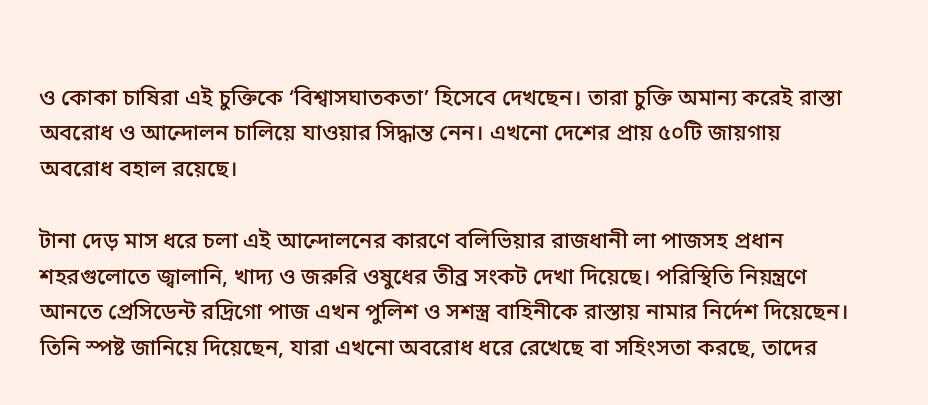ও কোকা চাষিরা এই চুক্তিকে ‘বিশ্বাসঘাতকতা’ হিসেবে দেখছেন। তারা চুক্তি অমান্য করেই রাস্তা অবরোধ ও আন্দোলন চালিয়ে যাওয়ার সিদ্ধান্ত নেন। এখনো দেশের প্রায় ৫০টি জায়গায় অবরোধ বহাল রয়েছে।

টানা দেড় মাস ধরে চলা এই আন্দোলনের কারণে বলিভিয়ার রাজধানী লা পাজসহ প্রধান শহরগুলোতে জ্বালানি, খাদ্য ও জরুরি ওষুধের তীব্র সংকট দেখা দিয়েছে। পরিস্থিতি নিয়ন্ত্রণে আনতে প্রেসিডেন্ট রদ্রিগো পাজ এখন পুলিশ ও সশস্ত্র বাহিনীকে রাস্তায় নামার নির্দেশ দিয়েছেন। তিনি স্পষ্ট জানিয়ে দিয়েছেন, যারা এখনো অবরোধ ধরে রেখেছে বা সহিংসতা করছে, তাদের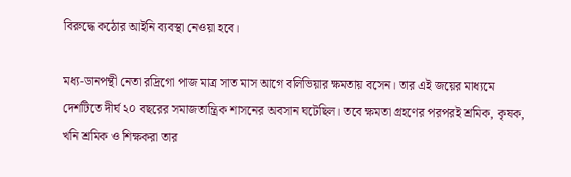বিরুদ্ধে কঠোর আইনি ব্যবস্থা নেওয়া হবে।

মধ্য-ডানপন্থী নেতা রদ্রিগো পাজ মাত্র সাত মাস আগে বলিভিয়ার ক্ষমতায় বসেন। তার এই জয়ের মাধ্যমে দেশটিতে দীর্ঘ ২০ বছরের সমাজতান্ত্রিক শাসনের অবসান ঘটেছিল। তবে ক্ষমতা গ্রহণের পরপরই শ্রমিক, কৃষক, খনি শ্রমিক ও শিক্ষকরা তার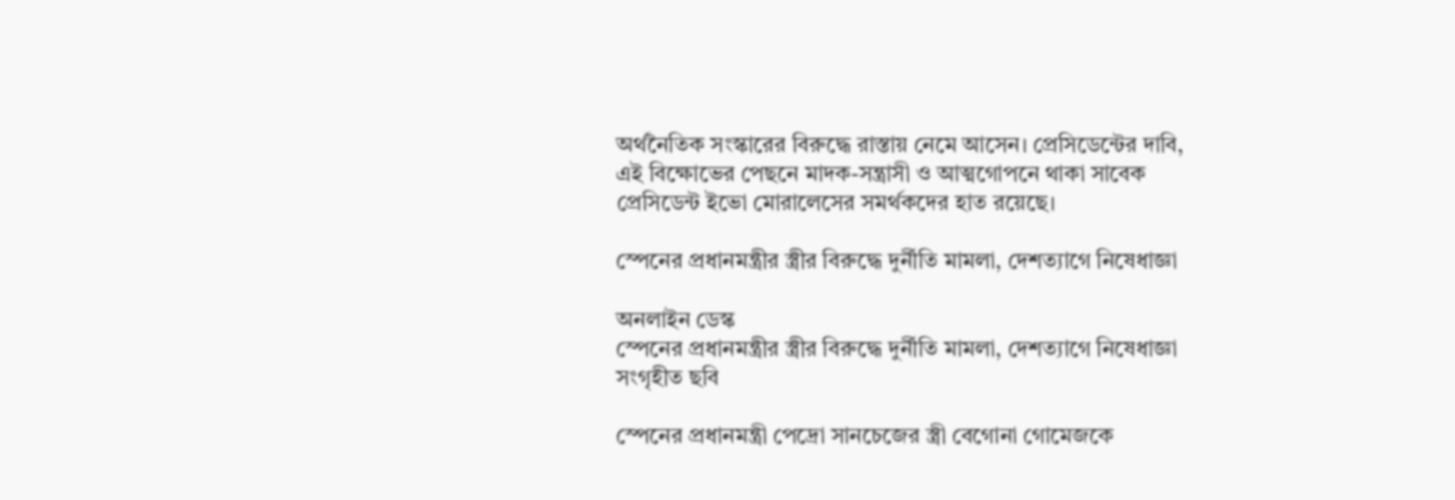অর্থনৈতিক সংস্কারের বিরুদ্ধে রাস্তায় নেমে আসেন। প্রেসিডেন্টের দাবি, এই বিক্ষোভের পেছনে মাদক-সন্ত্রাসী ও আত্মগোপনে থাকা সাবেক প্রেসিডেন্ট ইভো মোরালেসের সমর্থকদের হাত রয়েছে।

স্পেনের প্রধানমন্ত্রীর স্ত্রীর বিরুদ্ধে দুর্নীতি মামলা, দেশত্যাগে নিষেধাজ্ঞা

অনলাইন ডেস্ক
স্পেনের প্রধানমন্ত্রীর স্ত্রীর বিরুদ্ধে দুর্নীতি মামলা, দেশত্যাগে নিষেধাজ্ঞা
সংগৃহীত ছবি

স্পেনের প্রধানমন্ত্রী পেদ্রো সানচেজের স্ত্রী বেগোনা গোমেজকে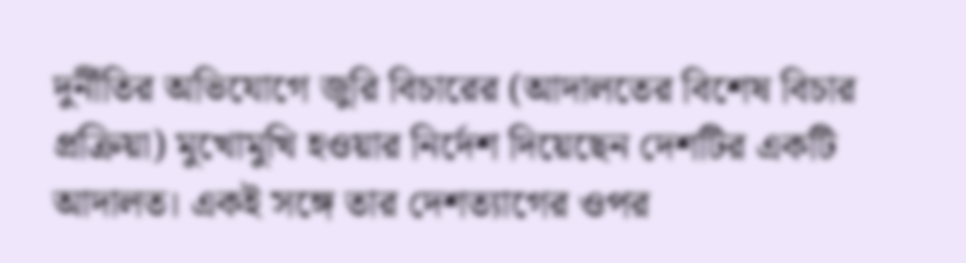দুর্নীতির অভিযোগে জুরি বিচারের (আদালতের বিশেষ বিচার প্রক্রিয়া) মুখোমুখি হওয়ার নির্দেশ দিয়েছেন দেশটির একটি আদালত। একই সঙ্গে তার দেশত্যাগের ওপর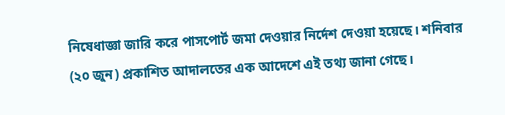নিষেধাজ্ঞা জারি করে পাসপোর্ট জমা দেওয়ার নির্দেশ দেওয়া হয়েছে। শনিবার (২০ জুন) প্রকাশিত আদালতের এক আদেশে এই তথ্য জানা গেছে।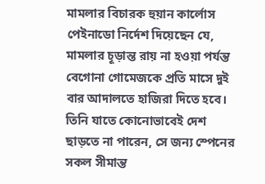মামলার বিচারক হুয়ান কার্লোস পেইনাডো নির্দেশ দিয়েছেন যে, মামলার চূড়ান্ত রায় না হওয়া পর্যন্ত বেগোনা গোমেজকে প্রতি মাসে দুই বার আদালতে হাজিরা দিতে হবে। তিনি যাতে কোনোভাবেই দেশ ছাড়তে না পারেন, সে জন্য স্পেনের সকল সীমান্ত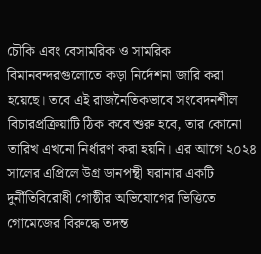চৌকি এবং বেসামরিক ও সামরিক বিমানবন্দরগুলোতে কড়া নির্দেশনা জারি করা হয়েছে। তবে এই রাজনৈতিকভাবে সংবেদনশীল বিচারপ্রক্রিয়াটি ঠিক কবে শুরু হবে, তার কোনো তারিখ এখনো নির্ধারণ করা হয়নি। এর আগে ২০২৪ সালের এপ্রিলে উগ্র ডানপন্থী ঘরানার একটি দুর্নীতিবিরোধী গোষ্ঠীর অভিযোগের ভিত্তিতে গোমেজের বিরুদ্ধে তদন্ত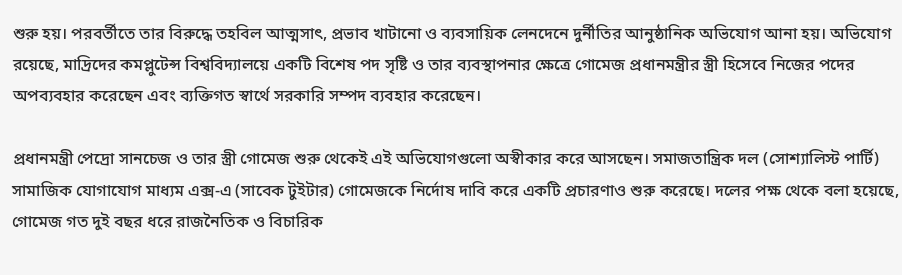শুরু হয়। পরবর্তীতে তার বিরুদ্ধে তহবিল আত্মসাৎ, প্রভাব খাটানো ও ব্যবসায়িক লেনদেনে দুর্নীতির আনুষ্ঠানিক অভিযোগ আনা হয়। অভিযোগ রয়েছে, মাদ্রিদের কমপ্লুটেন্স বিশ্ববিদ্যালয়ে একটি বিশেষ পদ সৃষ্টি ও তার ব্যবস্থাপনার ক্ষেত্রে গোমেজ প্রধানমন্ত্রীর স্ত্রী হিসেবে নিজের পদের অপব্যবহার করেছেন এবং ব্যক্তিগত স্বার্থে সরকারি সম্পদ ব্যবহার করেছেন।

প্রধানমন্ত্রী পেদ্রো সানচেজ ও তার স্ত্রী গোমেজ শুরু থেকেই এই অভিযোগগুলো অস্বীকার করে আসছেন। সমাজতান্ত্রিক দল (সোশ্যালিস্ট পার্টি) সামাজিক যোগাযোগ মাধ্যম এক্স-এ (সাবেক টুইটার) গোমেজকে নির্দোষ দাবি করে একটি প্রচারণাও শুরু করেছে। দলের পক্ষ থেকে বলা হয়েছে, গোমেজ গত দুই বছর ধরে রাজনৈতিক ও বিচারিক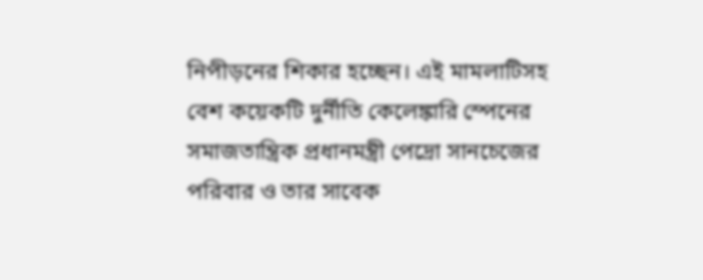নিপীড়নের শিকার হচ্ছেন। এই মামলাটিসহ বেশ কয়েকটি দুর্নীতি কেলেঙ্কারি স্পেনের সমাজতান্ত্রিক প্রধানমন্ত্রী পেদ্রো সানচেজের পরিবার ও তার সাবেক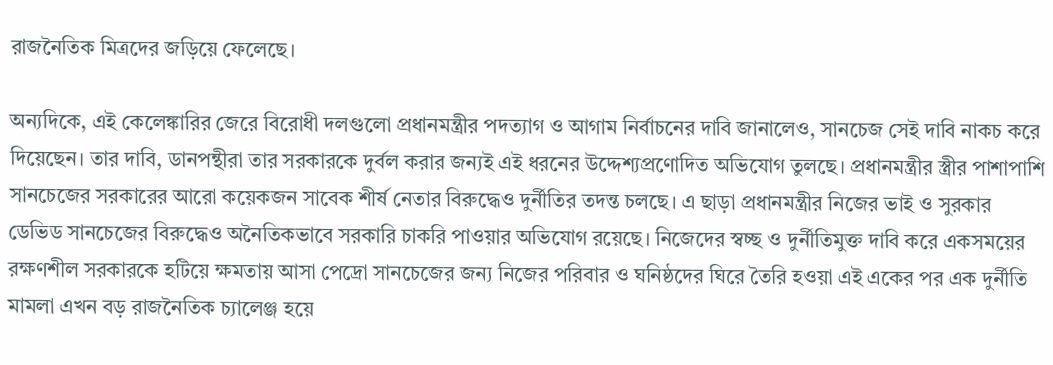রাজনৈতিক মিত্রদের জড়িয়ে ফেলেছে।

অন্যদিকে, এই কেলেঙ্কারির জেরে বিরোধী দলগুলো প্রধানমন্ত্রীর পদত্যাগ ও আগাম নির্বাচনের দাবি জানালেও, সানচেজ সেই দাবি নাকচ করে দিয়েছেন। তার দাবি, ডানপন্থীরা তার সরকারকে দুর্বল করার জন্যই এই ধরনের উদ্দেশ্যপ্রণোদিত অভিযোগ তুলছে। প্রধানমন্ত্রীর স্ত্রীর পাশাপাশি সানচেজের সরকারের আরো কয়েকজন সাবেক শীর্ষ নেতার বিরুদ্ধেও দুর্নীতির তদন্ত চলছে। এ ছাড়া প্রধানমন্ত্রীর নিজের ভাই ও সুরকার ডেভিড সানচেজের বিরুদ্ধেও অনৈতিকভাবে সরকারি চাকরি পাওয়ার অভিযোগ রয়েছে। নিজেদের স্বচ্ছ ও দুর্নীতিমুক্ত দাবি করে একসময়ের রক্ষণশীল সরকারকে হটিয়ে ক্ষমতায় আসা পেদ্রো সানচেজের জন্য নিজের পরিবার ও ঘনিষ্ঠদের ঘিরে তৈরি হওয়া এই একের পর এক দুর্নীতি মামলা এখন বড় রাজনৈতিক চ্যালেঞ্জ হয়ে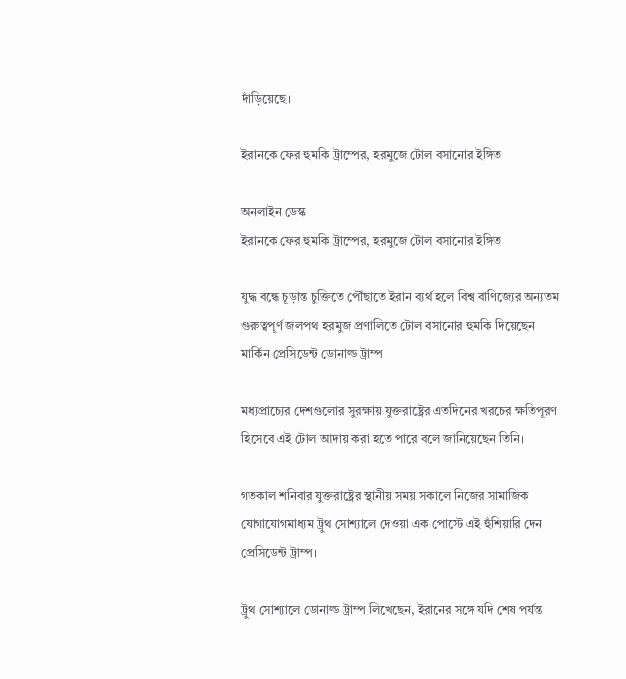দাঁড়িয়েছে।

ইরানকে ফের হুমকি ট্রাম্পের, হরমুজে টোল বসানোর ইঙ্গিত

অনলাইন ডেস্ক
ইরানকে ফের হুমকি ট্রাম্পের, হরমুজে টোল বসানোর ইঙ্গিত

যুদ্ধ বন্ধে চূড়ান্ত চুক্তিতে পৌঁছাতে ইরান ব্যর্থ হলে বিশ্ব বাণিজ্যের অন্যতম গুরুত্বপূর্ণ জলপথ হরমুজ প্রণালিতে টোল বসানোর হুমকি দিয়েছেন মার্কিন প্রেসিডেন্ট ডোনাল্ড ট্রাম্প

মধ্যপ্রাচ্যের দেশগুলোর সুরক্ষায় যুক্তরাষ্ট্রের এতদিনের খরচের ক্ষতিপূরণ হিসেবে এই টোল আদায় করা হতে পারে বলে জানিয়েছেন তিনি।

গতকাল শনিবার যুক্তরাষ্ট্রের স্থানীয় সময় সকালে নিজের সামাজিক যোগাযোগমাধ্যম ট্রুথ সোশ্যালে দেওয়া এক পোস্টে এই হুঁশিয়ারি দেন প্রেসিডেন্ট ট্রাম্প।

ট্রুথ সোশ্যালে ডোনাল্ড ট্রাম্প লিখেছেন, ইরানের সঙ্গে যদি শেষ পর্যন্ত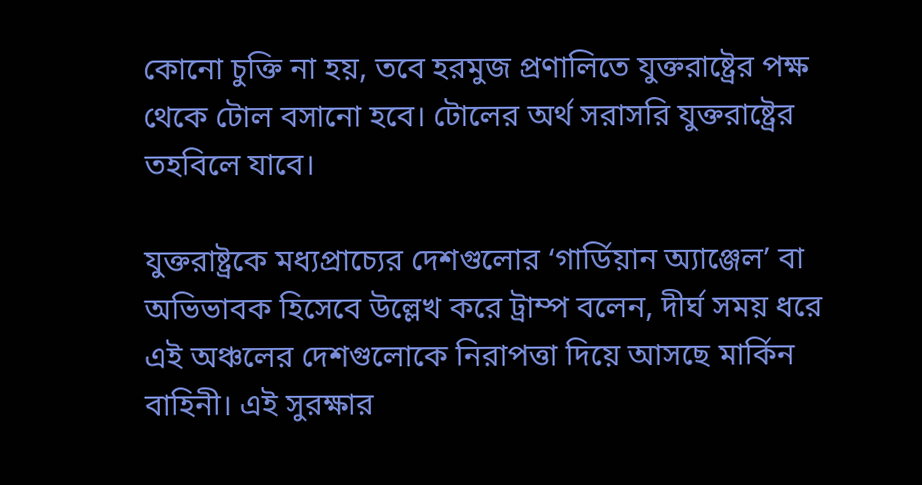কোনো চুক্তি না হয়, তবে হরমুজ প্রণালিতে যুক্তরাষ্ট্রের পক্ষ থেকে টোল বসানো হবে। টোলের অর্থ সরাসরি যুক্তরাষ্ট্রের তহবিলে যাবে।

যুক্তরাষ্ট্রকে মধ্যপ্রাচ্যের দেশগুলোর ‘গার্ডিয়ান অ্যাঞ্জেল’ বা অভিভাবক হিসেবে উল্লেখ করে ট্রাম্প বলেন, দীর্ঘ সময় ধরে এই অঞ্চলের দেশগুলোকে নিরাপত্তা দিয়ে আসছে মার্কিন বাহিনী। এই সুরক্ষার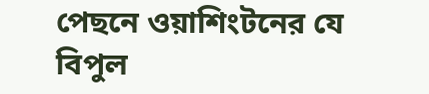পেছনে ওয়াশিংটনের যে বিপুল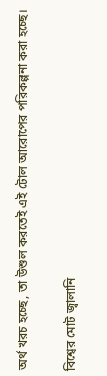অর্থ খরচ হচ্ছে, তা উশুল করতেই এই টোল আরোপের পরিকল্পনা করা হচ্ছে।

বিশ্বের মোট জ্বালানি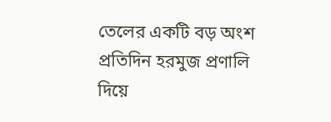তেলের একটি বড় অংশ প্রতিদিন হরমুজ প্রণালি দিয়ে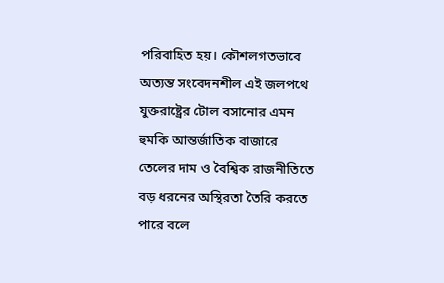পরিবাহিত হয়। কৌশলগতভাবে অত্যন্ত সংবেদনশীল এই জলপথে যুক্তরাষ্ট্রের টোল বসানোর এমন হুমকি আন্তর্জাতিক বাজারে তেলের দাম ও বৈশ্বিক রাজনীতিতে বড় ধরনের অস্থিরতা তৈরি করতে পারে বলে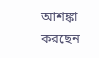আশঙ্কা করছেন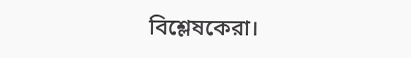বিশ্লেষকেরা।